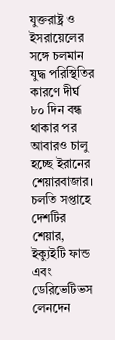যুক্তরাষ্ট্র ও ইসরায়েলের সঙ্গে চলমান যুদ্ধ পরিস্থিতির কারণে দীর্ঘ ৮০ দিন বন্ধ থাকার পর আবারও চালু হচ্ছে ইরানের শেয়ারবাজার। চলতি সপ্তাহে দেশটির শেয়ার, ইক্যুইটি ফান্ড এবং ডেরিভেটিভস লেনদেন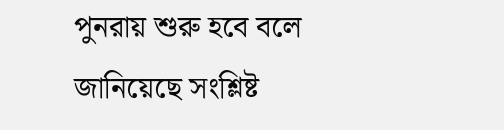পুনরায় শুরু হবে বলে জানিয়েছে সংশ্লিষ্ট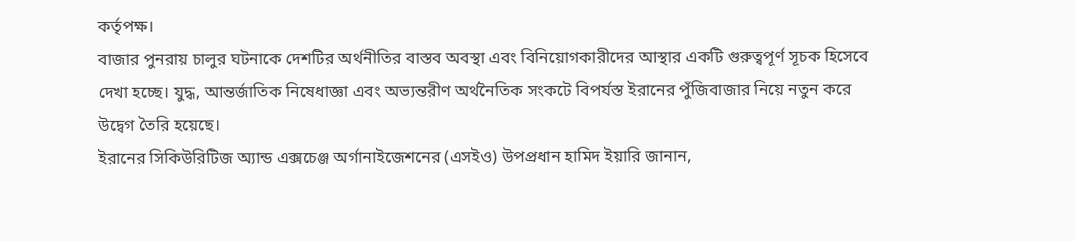কর্তৃপক্ষ।
বাজার পুনরায় চালুর ঘটনাকে দেশটির অর্থনীতির বাস্তব অবস্থা এবং বিনিয়োগকারীদের আস্থার একটি গুরুত্বপূর্ণ সূচক হিসেবে দেখা হচ্ছে। যুদ্ধ, আন্তর্জাতিক নিষেধাজ্ঞা এবং অভ্যন্তরীণ অর্থনৈতিক সংকটে বিপর্যস্ত ইরানের পুঁজিবাজার নিয়ে নতুন করে উদ্বেগ তৈরি হয়েছে।
ইরানের সিকিউরিটিজ অ্যান্ড এক্সচেঞ্জ অর্গানাইজেশনের (এসইও) উপপ্রধান হামিদ ইয়ারি জানান,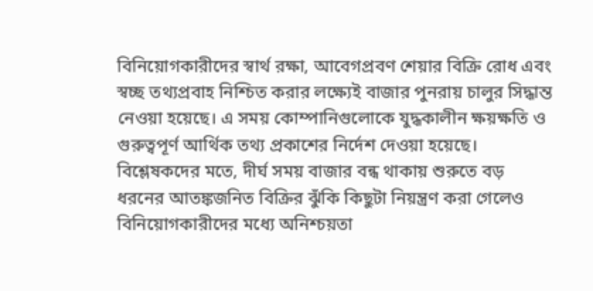বিনিয়োগকারীদের স্বার্থ রক্ষা, আবেগপ্রবণ শেয়ার বিক্রি রোধ এবং স্বচ্ছ তথ্যপ্রবাহ নিশ্চিত করার লক্ষ্যেই বাজার পুনরায় চালুর সিদ্ধান্ত নেওয়া হয়েছে। এ সময় কোম্পানিগুলোকে যুদ্ধকালীন ক্ষয়ক্ষতি ও গুরুত্বপূর্ণ আর্থিক তথ্য প্রকাশের নির্দেশ দেওয়া হয়েছে।
বিশ্লেষকদের মতে, দীর্ঘ সময় বাজার বন্ধ থাকায় শুরুতে বড় ধরনের আতঙ্কজনিত বিক্রির ঝুঁকি কিছুটা নিয়ন্ত্রণ করা গেলেও বিনিয়োগকারীদের মধ্যে অনিশ্চয়তা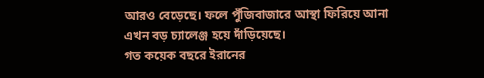আরও বেড়েছে। ফলে পুঁজিবাজারে আস্থা ফিরিয়ে আনা এখন বড় চ্যালেঞ্জ হয়ে দাঁড়িয়েছে।
গত কয়েক বছরে ইরানের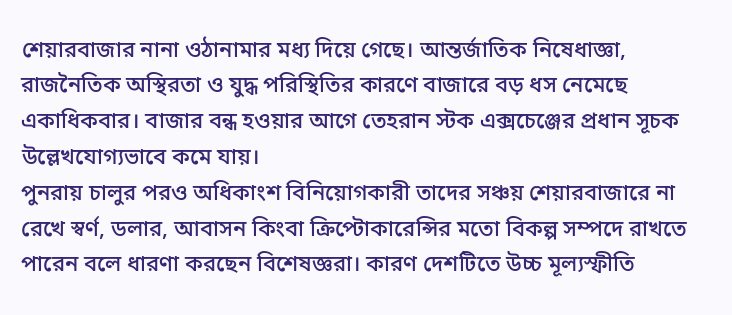শেয়ারবাজার নানা ওঠানামার মধ্য দিয়ে গেছে। আন্তর্জাতিক নিষেধাজ্ঞা, রাজনৈতিক অস্থিরতা ও যুদ্ধ পরিস্থিতির কারণে বাজারে বড় ধস নেমেছে একাধিকবার। বাজার বন্ধ হওয়ার আগে তেহরান স্টক এক্সচেঞ্জের প্রধান সূচক উল্লেখযোগ্যভাবে কমে যায়।
পুনরায় চালুর পরও অধিকাংশ বিনিয়োগকারী তাদের সঞ্চয় শেয়ারবাজারে না রেখে স্বর্ণ, ডলার, আবাসন কিংবা ক্রিপ্টোকারেন্সির মতো বিকল্প সম্পদে রাখতে পারেন বলে ধারণা করছেন বিশেষজ্ঞরা। কারণ দেশটিতে উচ্চ মূল্যস্ফীতি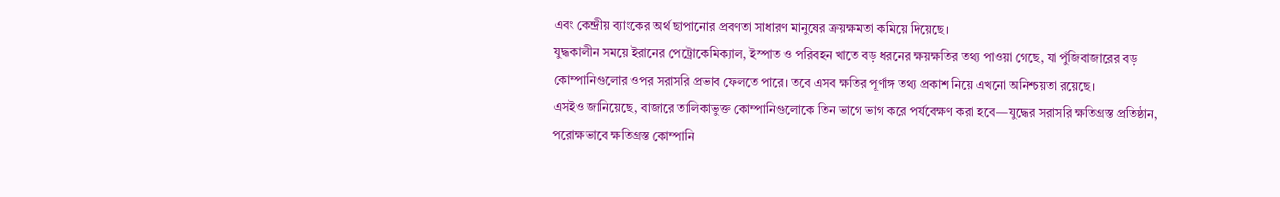এবং কেন্দ্রীয় ব্যাংকের অর্থ ছাপানোর প্রবণতা সাধারণ মানুষের ক্রয়ক্ষমতা কমিয়ে দিয়েছে।
যুদ্ধকালীন সময়ে ইরানের পেট্রোকেমিক্যাল, ইস্পাত ও পরিবহন খাতে বড় ধরনের ক্ষয়ক্ষতির তথ্য পাওয়া গেছে, যা পুঁজিবাজারের বড় কোম্পানিগুলোর ওপর সরাসরি প্রভাব ফেলতে পারে। তবে এসব ক্ষতির পূর্ণাঙ্গ তথ্য প্রকাশ নিয়ে এখনো অনিশ্চয়তা রয়েছে।
এসইও জানিয়েছে, বাজারে তালিকাভুক্ত কোম্পানিগুলোকে তিন ভাগে ভাগ করে পর্যবেক্ষণ করা হবে—যুদ্ধের সরাসরি ক্ষতিগ্রস্ত প্রতিষ্ঠান, পরোক্ষভাবে ক্ষতিগ্রস্ত কোম্পানি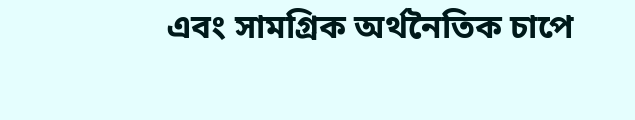এবং সামগ্রিক অর্থনৈতিক চাপে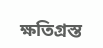ক্ষতিগ্রস্ত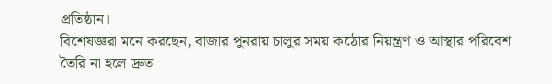প্রতিষ্ঠান।
বিশেষজ্ঞরা মনে করছেন, বাজার পুনরায় চালুর সময় কঠোর নিয়ন্ত্রণ ও আস্থার পরিবেশ তৈরি না হলে দ্রুত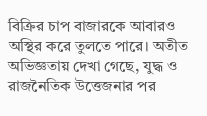বিক্রির চাপ বাজারকে আবারও অস্থির করে তুলতে পারে। অতীত অভিজ্ঞতায় দেখা গেছে, যুদ্ধ ও রাজনৈতিক উত্তেজনার পর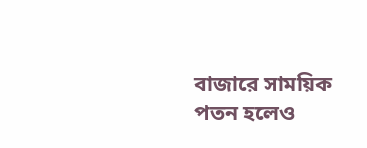বাজারে সাময়িক পতন হলেও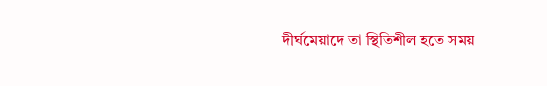দীর্ঘমেয়াদে তা স্থিতিশীল হতে সময়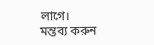লাগে।
মন্তব্য করুন